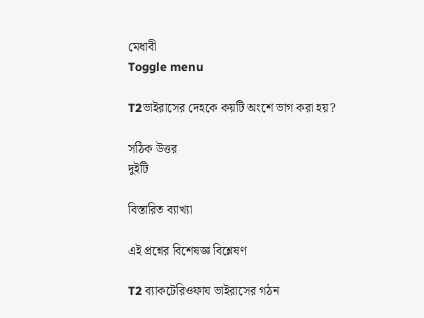মেধাবী
Toggle menu

T2ভাইরাসের দেহকে কয়টি অংশে ভাগ করা হয়?

সঠিক উত্তর
দুইটি

বিস্তারিত ব্যাখ্যা

এই প্রশ্নের বিশেষজ্ঞ বিশ্লেষণ

T2 ব্যাকটেরিওফায ভাইরাসের গঠন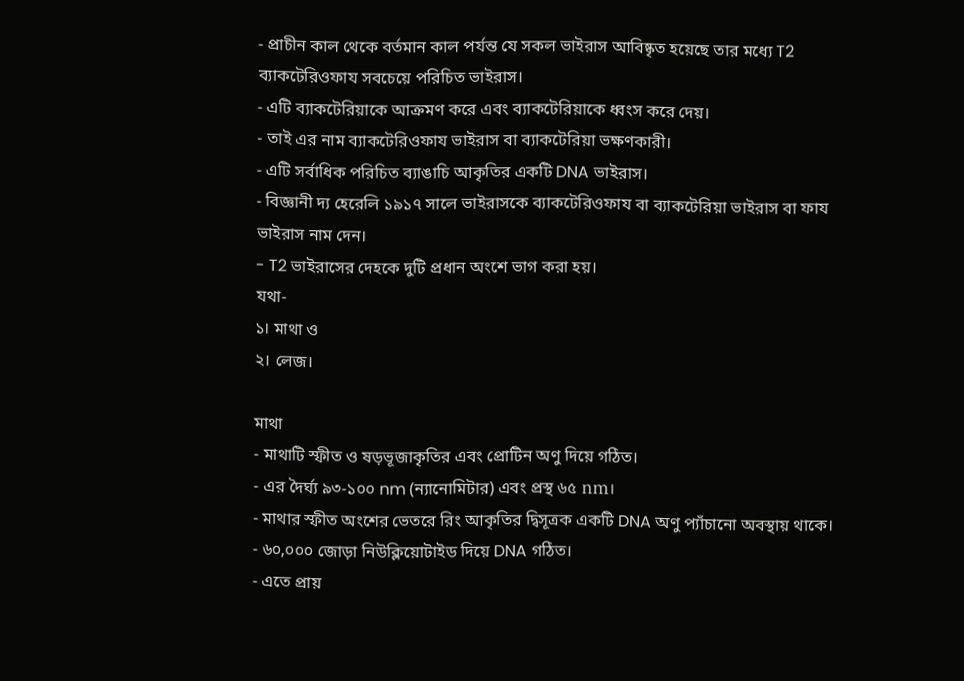- প্রাচীন কাল থেকে বর্তমান কাল পর্যন্ত যে সকল ভাইরাস আবিষ্কৃত হয়েছে তার মধ্যে T2 ব্যাকটেরিওফায সবচেয়ে পরিচিত ভাইরাস।
- এটি ব্যাকটেরিয়াকে আক্রমণ করে এবং ব্যাকটেরিয়াকে ধ্বংস করে দেয়।
- তাই এর নাম ব্যাকটেরিওফায ভাইরাস বা ব্যাকটেরিয়া ভক্ষণকারী।
- এটি সর্বাধিক পরিচিত ব্যাঙাচি আকৃতির একটি DNA ভাইরাস।
- বিজ্ঞানী দ্য হেরেলি ১৯১৭ সালে ভাইরাসকে ব্যাকটেরিওফায বা ব্যাকটেরিয়া ভাইরাস বা ফায ভাইরাস নাম দেন।
- T2 ভাইরাসের দেহকে দুটি প্রধান অংশে ভাগ করা হয়।
যথা-
১। মাথা ও
২। লেজ।

মাথা
- মাথাটি স্ফীত ও ষড়ভূজাকৃতির এবং প্রোটিন অণু দিয়ে গঠিত।
- এর দৈর্ঘ্য ৯৩-১০০ nm (ন্যানোমিটার) এবং প্রস্থ ৬৫ nm।
- মাথার স্ফীত অংশের ভেতরে রিং আকৃতির দ্বিসূত্রক একটি DNA অণু প্যাঁচানো অবস্থায় থাকে।
- ৬০,০০০ জোড়া নিউক্লিয়োটাইড দিয়ে DNA গঠিত।
- এতে প্রায়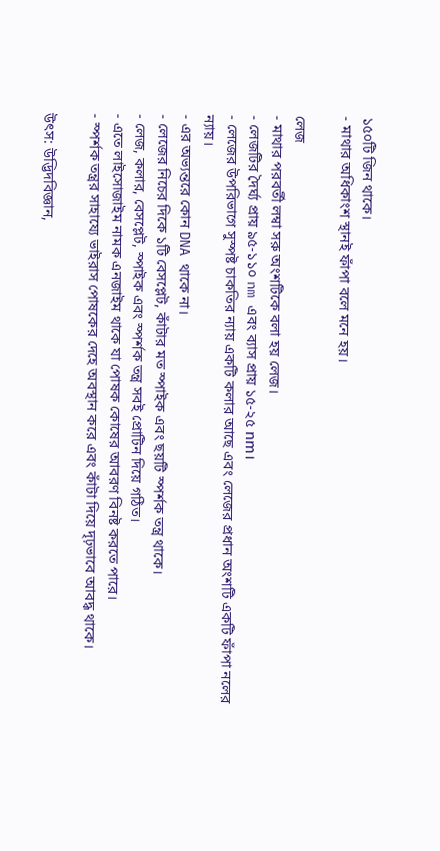১৫০টি জিন থাকে।
- মাথার অধিকাংশ স্থানই ফাঁপা বলে মনে হয়।

লেজ
- মাথার পরবর্তী লম্বা সরু অংশটিকে বলা হয় লেজ।
- লেজটির দৈর্ঘ্য প্রায় ৯৫-১১০ nm এবং ব্যাস প্রায় ১৫-২৫ nm।
- লেজের উপরিভাগে সুস্পষ্ট চাকতির ন্যায় একটি কলার আছে এবং লেজের প্রধান অংশটি একটি ফাঁপা নলের ন্যায়।
- এর অভ্যন্তরে কোন DNA থাকে না।
- লেজের নিচের দিকে ১টি বেসপ্লেট, কাঁটার মত স্পাইক এবং ছয়টি স্পর্শক তন্ত্র থাকে।
- লেজ, কলার, বেসপ্লেট, স্পাইক এবং স্পর্শক তন্ত্র সবই প্রোটিন দিয়ে গঠিত।
- এতে লাইসোজাইম নামক এনজাইম থাকে যা পোষক কোষের আবরণ বিনষ্ট করতে পারে।
- স্পর্শক তন্ত্রর সাহায্যে ভাইরাস পোষকের দেহে অবস্থান করে এবং কাঁটা দিয়ে দৃঢ়ভাবে আবদ্ধ থাকে।

উৎস: উদ্ভিদবিজ্ঞান,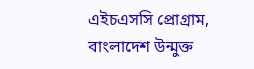এইচএসসি প্রোগ্রাম, বাংলাদেশ উন্মুক্ত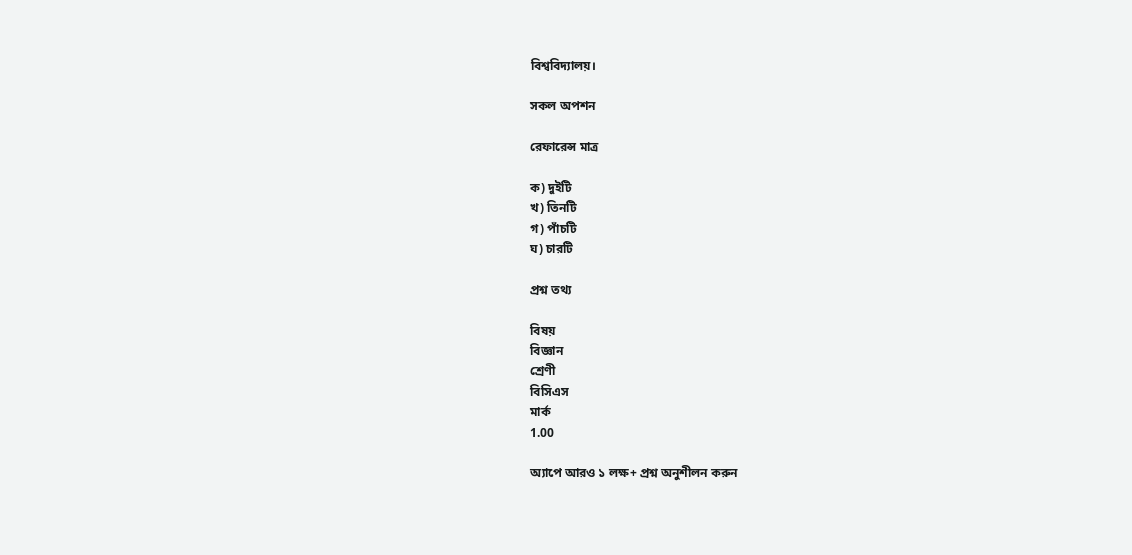বিশ্ববিদ্যালয়।

সকল অপশন

রেফারেন্স মাত্র

ক) দুইটি
খ) তিনটি
গ) পাঁচটি
ঘ) চারটি

প্রশ্ন তথ্য

বিষয়
বিজ্ঞান
শ্রেণী
বিসিএস
মার্ক
1.00

অ্যাপে আরও ১ লক্ষ+ প্রশ্ন অনুশীলন করুন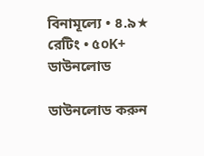বিনামূল্যে • ৪.৯★ রেটিং • ৫০K+ ডাউনলোড

ডাউনলোড করুন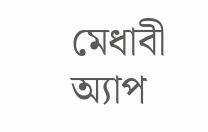মেধাবী অ্যাপ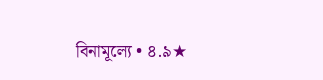বিনামূল্যে • ৪.৯★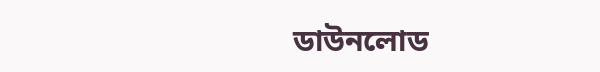ডাউনলোড